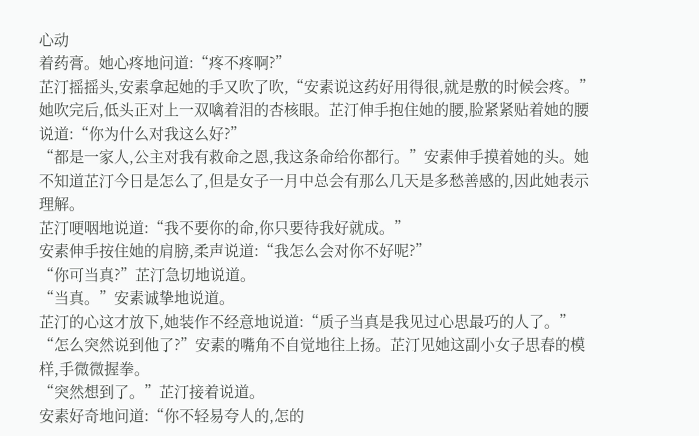心动
着药膏。她心疼地问道:“疼不疼啊?”
芷汀摇摇头,安素拿起她的手又吹了吹,“安素说这药好用得很,就是敷的时候会疼。”
她吹完后,低头正对上一双噙着泪的杏核眼。芷汀伸手抱住她的腰,脸紧紧贴着她的腰说道:“你为什么对我这么好?”
“都是一家人,公主对我有救命之恩,我这条命给你都行。”安素伸手摸着她的头。她不知道芷汀今日是怎么了,但是女子一月中总会有那么几天是多愁善感的,因此她表示理解。
芷汀哽咽地说道:“我不要你的命,你只要待我好就成。”
安素伸手按住她的肩膀,柔声说道:“我怎么会对你不好呢?”
“你可当真?”芷汀急切地说道。
“当真。”安素诚挚地说道。
芷汀的心这才放下,她装作不经意地说道:“质子当真是我见过心思最巧的人了。”
“怎么突然说到他了?”安素的嘴角不自觉地往上扬。芷汀见她这副小女子思春的模样,手微微握拳。
“突然想到了。”芷汀接着说道。
安素好奇地问道:“你不轻易夸人的,怎的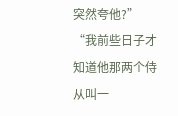突然夸他?”
“我前些日子才知道他那两个侍从叫一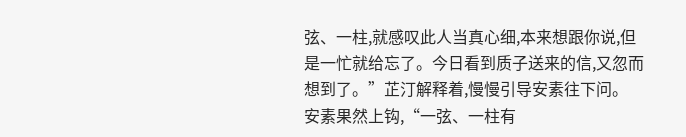弦、一柱,就感叹此人当真心细,本来想跟你说,但是一忙就给忘了。今日看到质子送来的信,又忽而想到了。”芷汀解释着,慢慢引导安素往下问。
安素果然上钩,“一弦、一柱有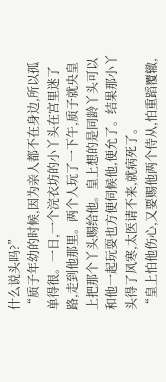什么说头吗?”
“质子年幼的时候,因为亲人都不在身边,所以孤单得很。一日,一个浣衣坊的小丫头在宫里迷了路,走到他那里。两个人玩了一下午,质子就央皇上把那个丫头赐给他。皇上想的是同龄丫头可以和他一起玩耍也方便伺候他,便允了。结果那小丫头得了风寒,太医请不来,就病死了。
“皇上怕他伤心,又要赐他两个侍从,怕重蹈覆辙,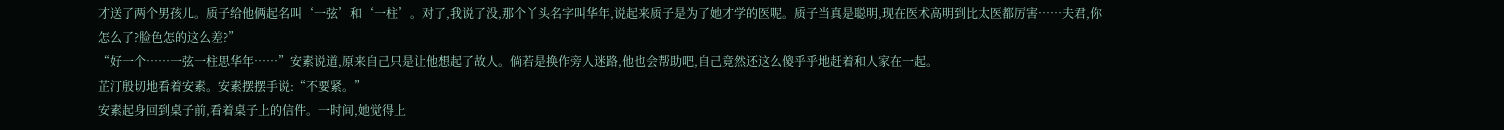才送了两个男孩儿。质子给他俩起名叫‘一弦’和‘一柱’。对了,我说了没,那个丫头名字叫华年,说起来质子是为了她才学的医呢。质子当真是聪明,现在医术高明到比太医都厉害……夫君,你怎么了?脸色怎的这么差?”
“好一个……一弦一柱思华年……”安素说道,原来自己只是让他想起了故人。倘若是换作旁人迷路,他也会帮助吧,自己竟然还这么傻乎乎地赶着和人家在一起。
芷汀殷切地看着安素。安素摆摆手说:“不要紧。”
安素起身回到桌子前,看着桌子上的信件。一时间,她觉得上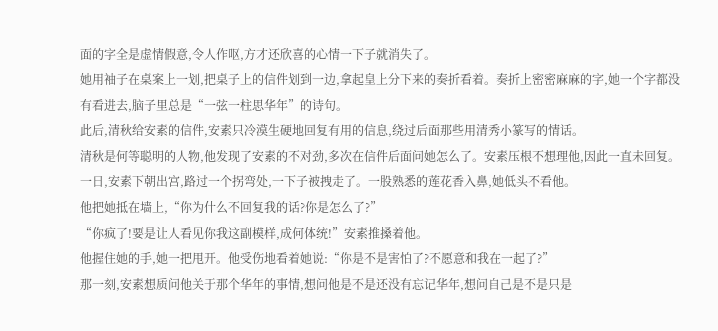面的字全是虚情假意,令人作呕,方才还欣喜的心情一下子就消失了。
她用袖子在桌案上一划,把桌子上的信件划到一边,拿起皇上分下来的奏折看着。奏折上密密麻麻的字,她一个字都没有看进去,脑子里总是“一弦一柱思华年”的诗句。
此后,清秋给安素的信件,安素只冷漠生硬地回复有用的信息,绕过后面那些用清秀小篆写的情话。
清秋是何等聪明的人物,他发现了安素的不对劲,多次在信件后面问她怎么了。安素压根不想理他,因此一直未回复。
一日,安素下朝出宫,路过一个拐弯处,一下子被拽走了。一股熟悉的莲花香入鼻,她低头不看他。
他把她抵在墙上,“你为什么不回复我的话?你是怎么了?”
“你疯了!要是让人看见你我这副模样,成何体统!”安素推搡着他。
他握住她的手,她一把甩开。他受伤地看着她说:“你是不是害怕了?不愿意和我在一起了?”
那一刻,安素想质问他关于那个华年的事情,想问他是不是还没有忘记华年,想问自己是不是只是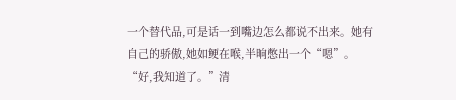一个替代品,可是话一到嘴边怎么都说不出来。她有自己的骄傲,她如鲠在喉,半晌憋出一个“嗯”。
“好,我知道了。”清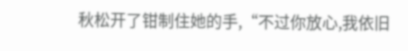秋松开了钳制住她的手,“不过你放心,我依旧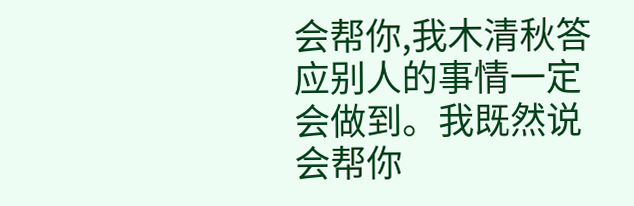会帮你,我木清秋答应别人的事情一定会做到。我既然说会帮你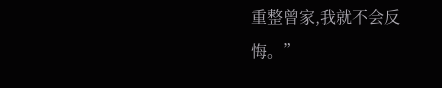重整曾家,我就不会反悔。”